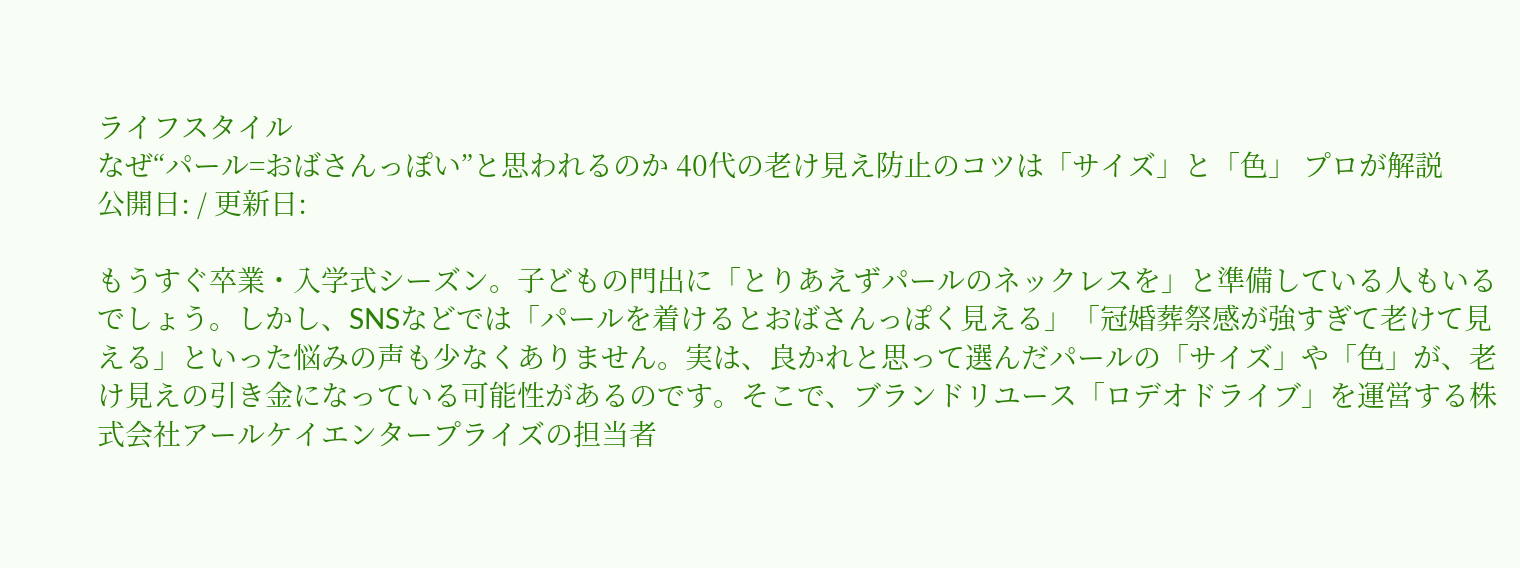ライフスタイル
なぜ“パール=おばさんっぽい”と思われるのか 40代の老け見え防止のコツは「サイズ」と「色」 プロが解説
公開日: / 更新日:

もうすぐ卒業・入学式シーズン。子どもの門出に「とりあえずパールのネックレスを」と準備している人もいるでしょう。しかし、SNSなどでは「パールを着けるとおばさんっぽく見える」「冠婚葬祭感が強すぎて老けて見える」といった悩みの声も少なくありません。実は、良かれと思って選んだパールの「サイズ」や「色」が、老け見えの引き金になっている可能性があるのです。そこで、ブランドリユース「ロデオドライブ」を運営する株式会社アールケイエンタープライズの担当者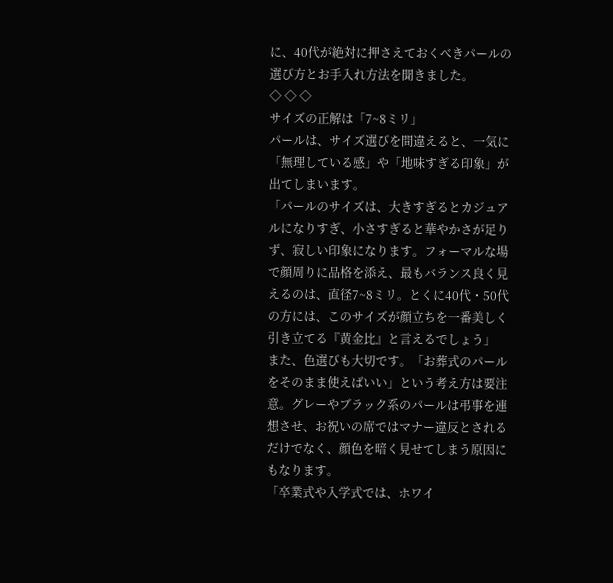に、40代が絶対に押さえておくべきパールの選び方とお手入れ方法を聞きました。
◇ ◇ ◇
サイズの正解は「7~8ミリ」
パールは、サイズ選びを間違えると、一気に「無理している感」や「地味すぎる印象」が出てしまいます。
「パールのサイズは、大きすぎるとカジュアルになりすぎ、小さすぎると華やかさが足りず、寂しい印象になります。フォーマルな場で顔周りに品格を添え、最もバランス良く見えるのは、直径7~8ミリ。とくに40代・50代の方には、このサイズが顔立ちを一番美しく引き立てる『黄金比』と言えるでしょう」
また、色選びも大切です。「お葬式のパールをそのまま使えばいい」という考え方は要注意。グレーやブラック系のパールは弔事を連想させ、お祝いの席ではマナー違反とされるだけでなく、顔色を暗く見せてしまう原因にもなります。
「卒業式や入学式では、ホワイ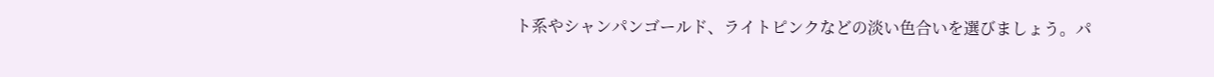ト系やシャンパンゴールド、ライトピンクなどの淡い色合いを選びましょう。パ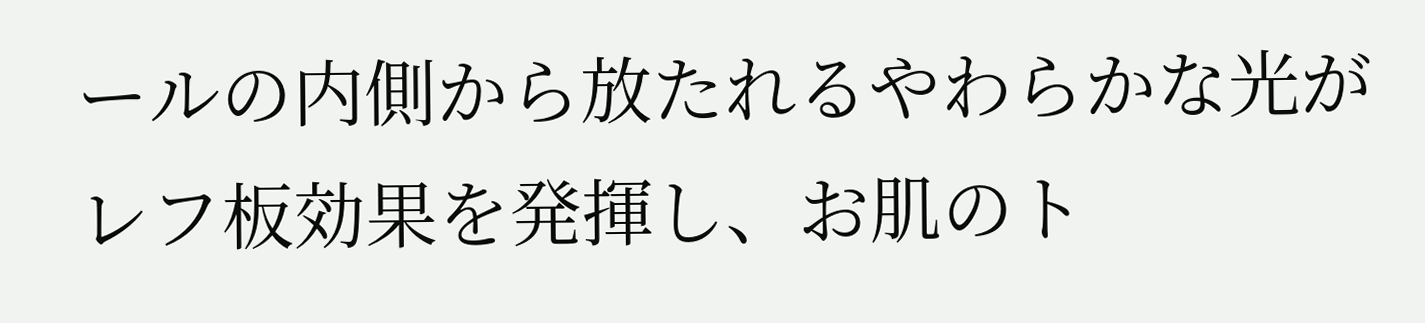ールの内側から放たれるやわらかな光がレフ板効果を発揮し、お肌のト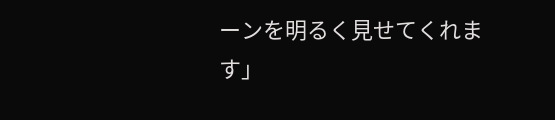ーンを明るく見せてくれます」